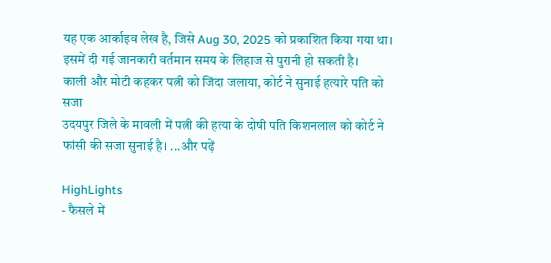यह एक आर्काइव लेख है, जिसे Aug 30, 2025 को प्रकाशित किया गया था। इसमें दी गई जानकारी वर्तमान समय के लिहाज से पुरानी हो सकती है।
काली और मोटी कहकर पत्नी को जिंदा जलाया, कोर्ट ने सुनाई हत्यारे पति को सजा
उदयपुर जिले के मावली में पत्नी की हत्या के दोषी पति किशनलाल को कोर्ट ने फांसी की सजा सुनाई है। ...और पढ़ें

HighLights
- फैसले में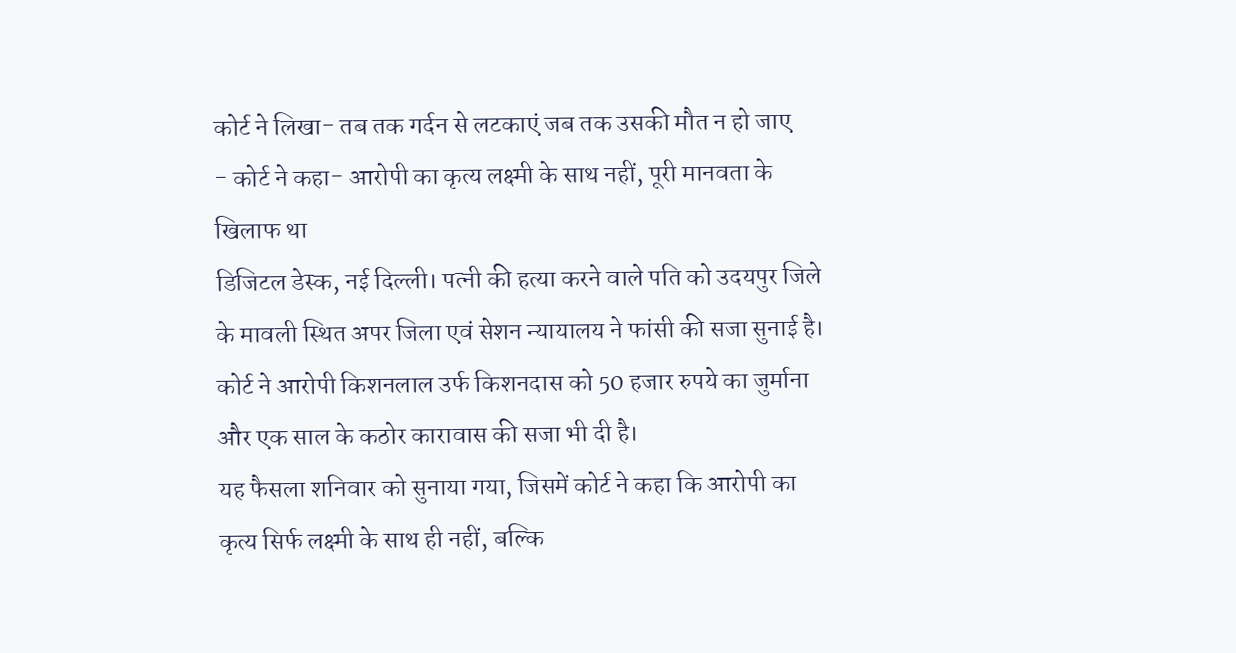कोर्ट ने लिखा- तब तक गर्दन से लटकाएं जब तक उसकी मौत न हो जाए
- कोर्ट ने कहा- आरोपी का कृत्य लक्ष्मी के साथ नहीं, पूरी मानवता के खिलाफ था
डिजिटल डेस्क, नई दिल्ली। पत्नी की हत्या करने वाले पति को उदयपुर जिले के मावली स्थित अपर जिला एवं सेशन न्यायालय ने फांसी की सजा सुनाई है। कोर्ट ने आरोपी किशनलाल उर्फ किशनदास को 50 हजार रुपये का जुर्माना और एक साल के कठोर कारावास की सजा भी दी है।
यह फैसला शनिवार को सुनाया गया, जिसमें कोर्ट ने कहा कि आरोपी का कृत्य सिर्फ लक्ष्मी के साथ ही नहीं, बल्कि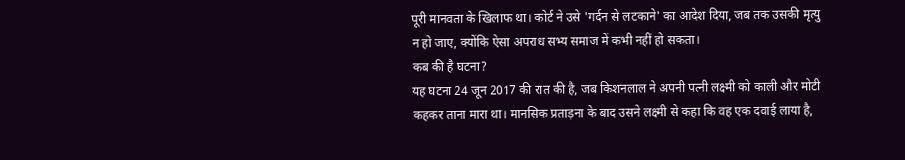पूरी मानवता के खिलाफ था। कोर्ट ने उसे 'गर्दन से लटकाने' का आदेश दिया, जब तक उसकी मृत्यु न हो जाए, क्योंकि ऐसा अपराध सभ्य समाज में कभी नहीं हो सकता।
कब की है घटना?
यह घटना 24 जून 2017 की रात की है, जब किशनलाल ने अपनी पत्नी लक्ष्मी को काली और मोटी कहकर ताना मारा था। मानसिक प्रताड़ना के बाद उसने लक्ष्मी से कहा कि वह एक दवाई लाया है,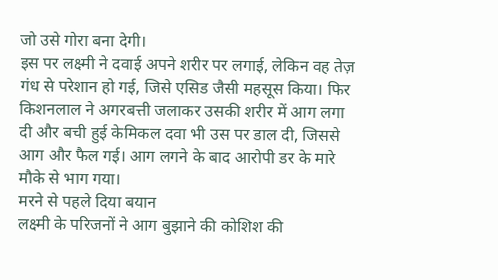जो उसे गोरा बना देगी।
इस पर लक्ष्मी ने दवाई अपने शरीर पर लगाई, लेकिन वह तेज़ गंध से परेशान हो गई, जिसे एसिड जैसी महसूस किया। फिर किशनलाल ने अगरबत्ती जलाकर उसकी शरीर में आग लगा दी और बची हुई केमिकल दवा भी उस पर डाल दी, जिससे आग और फैल गई। आग लगने के बाद आरोपी डर के मारे मौके से भाग गया।
मरने से पहले दिया बयान
लक्ष्मी के परिजनों ने आग बुझाने की कोशिश की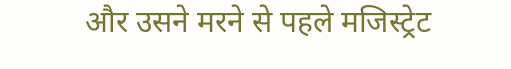और उसने मरने से पहले मजिस्ट्रेट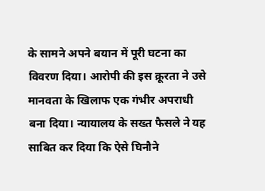के सामने अपने बयान में पूरी घटना का विवरण दिया। आरोपी की इस क्रूरता ने उसे मानवता के खिलाफ एक गंभीर अपराधी बना दिया। न्यायालय के सख्त फैसले ने यह साबित कर दिया कि ऐसे घिनौने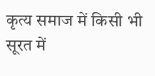कृत्य समाज में किसी भी सूरत में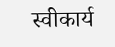स्वीकार्य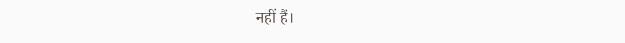नहीं हैं।